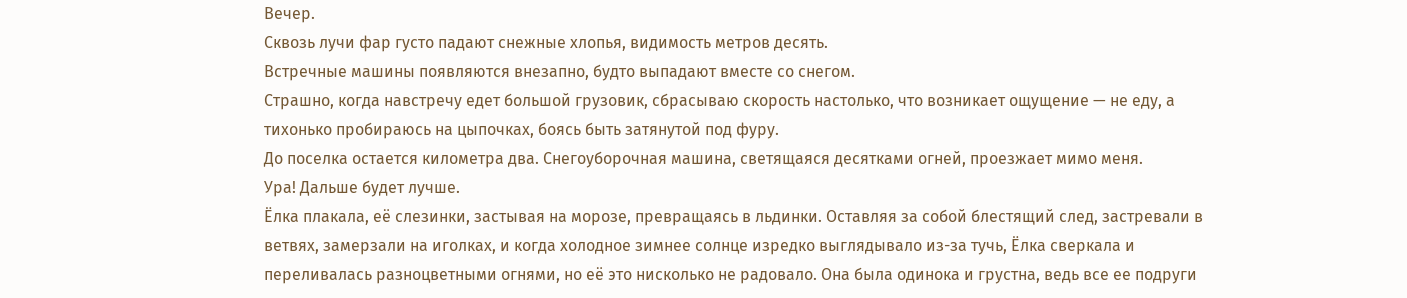Вечер.
Сквозь лучи фар густо падают снежные хлопья, видимость метров десять.
Встречные машины появляются внезапно, будто выпадают вместе со снегом.
Страшно, когда навстречу едет большой грузовик, сбрасываю скорость настолько, что возникает ощущение — не еду, а тихонько пробираюсь на цыпочках, боясь быть затянутой под фуру.
До поселка остается километра два. Снегоуборочная машина, светящаяся десятками огней, проезжает мимо меня.
Ура! Дальше будет лучше.
Ёлка плакала, её слезинки, застывая на морозе, превращаясь в льдинки. Оставляя за собой блестящий след, застревали в ветвях, замерзали на иголках, и когда холодное зимнее солнце изредко выглядывало из-за тучь, Ёлка сверкала и переливалась разноцветными огнями, но её это нисколько не радовало. Она была одинока и грустна, ведь все ее подруги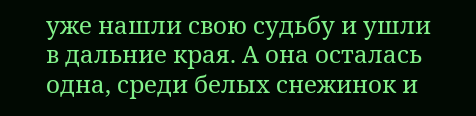уже нашли свою судьбу и ушли в дальние края. А она осталась одна, среди белых снежинок и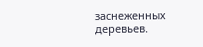заснеженных деревьев.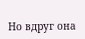Но вдруг она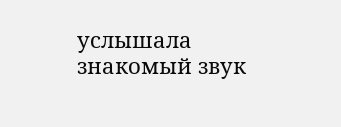услышала знакомый звук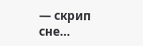— скрип сне…